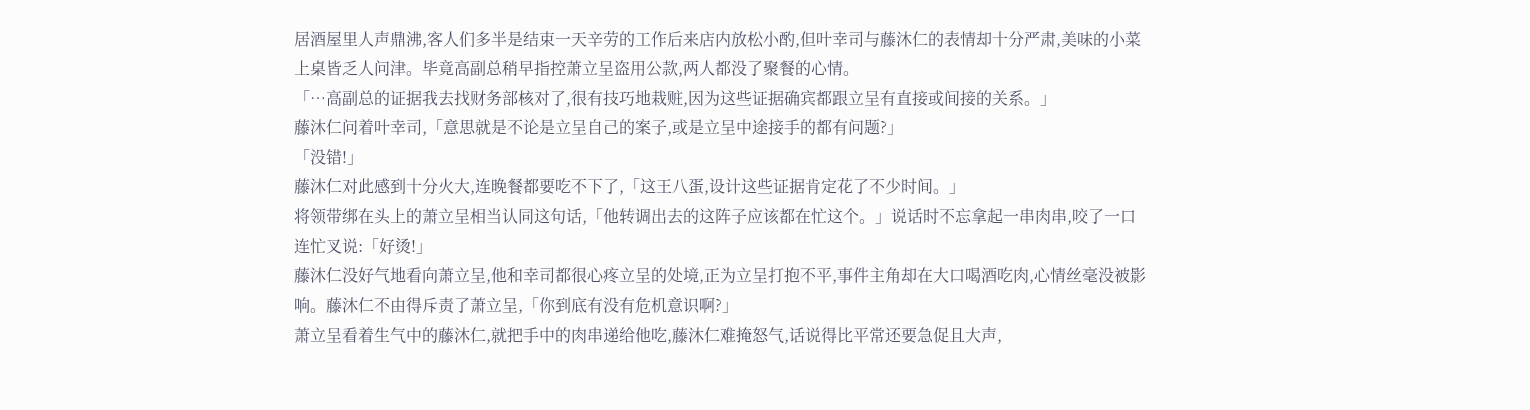居酒屋里人声鼎沸,客人们多半是结束一天辛劳的工作后来店内放松小酌,但叶幸司与藤沐仁的表情却十分严肃,美味的小菜上桌皆乏人问津。毕竟高副总稍早指控萧立呈盗用公款,两人都没了聚餐的心情。
「…高副总的证据我去找财务部核对了,很有技巧地栽赃,因为这些证据确宾都跟立呈有直接或间接的关系。」
藤沐仁问着叶幸司,「意思就是不论是立呈自己的案子,或是立呈中途接手的都有问题?」
「没错!」
藤沐仁对此感到十分火大,连晚餐都要吃不下了,「这王八蛋,设计这些证据肯定花了不少时间。」
将领带绑在头上的萧立呈相当认同这句话,「他转调出去的这阵子应该都在忙这个。」说话时不忘拿起一串肉串,咬了一口连忙叉说:「好烫!」
藤沐仁没好气地看向萧立呈,他和幸司都很心疼立呈的处境,正为立呈打抱不平,事件主角却在大口喝酒吃肉,心情丝毫没被影响。藤沐仁不由得斥责了萧立呈,「你到底有没有危机意识啊?」
萧立呈看着生气中的藤沐仁,就把手中的肉串递给他吃,藤沐仁难掩怒气,话说得比平常还要急促且大声,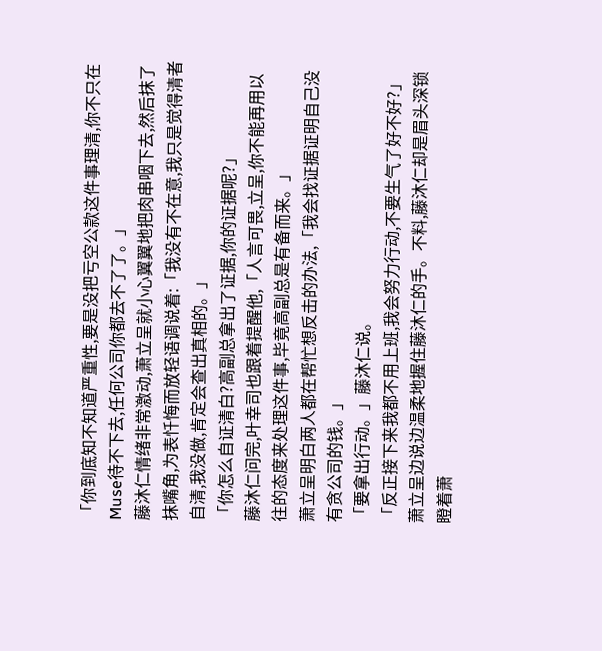「你到底知不知道严重性,要是没把亏空公款这件事理清,你不只在Muse待不下去,任何公司你都去不了了。」
藤沐仁情绪非常激动,萧立呈就小心翼翼地把肉串咽下去,然后抹了抹嘴角,为表忏悔而放轻语调说着:「我没有不在意,我只是觉得清者自清,我没做,肯定会查出真相的。」
「你怎么自证清白?高副总拿出了证据,你的证据呢?」
藤沐仁问完,叶幸司也跟着提醒他,「人言可畏,立呈,你不能再用以往的态度来处理这件事,毕竟高副总是有备而来。」
萧立呈明白两人都在帮忙想反击的办法,「我会找证据证明自己没有贪公司的钱。」
「要拿出行动。」藤沐仁说。
「反正接下来我都不用上班,我会努力行动,不要生气了好不好?」萧立呈边说边温柔地握住藤沐仁的手。不料,藤沐仁却是眉头深锁瞪着萧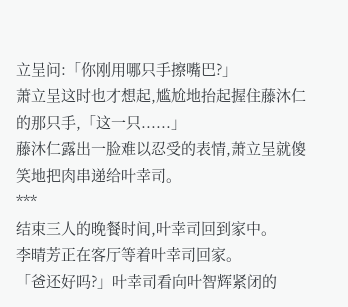立呈问:「你刚用哪只手擦嘴巴?」
萧立呈这时也才想起,尴尬地抬起握住藤沐仁的那只手,「这一只......」
藤沐仁露出一脸难以忍受的表情,萧立呈就傻笑地把肉串递给叶幸司。
***
结束三人的晚餐时间,叶幸司回到家中。
李晴芳正在客厅等着叶幸司回家。
「爸还好吗?」叶幸司看向叶智辉紧闭的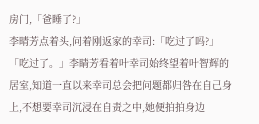房门,「爸睡了?」
李晴芳点着头,问着刚返家的幸司:「吃过了吗?」
「吃过了。」李睛芳看着叶幸司始终望着叶智辉的居室,知道一直以来幸司总会把问题都归咎在自己身上,不想要幸司沉浸在自责之中,她便拍拍身边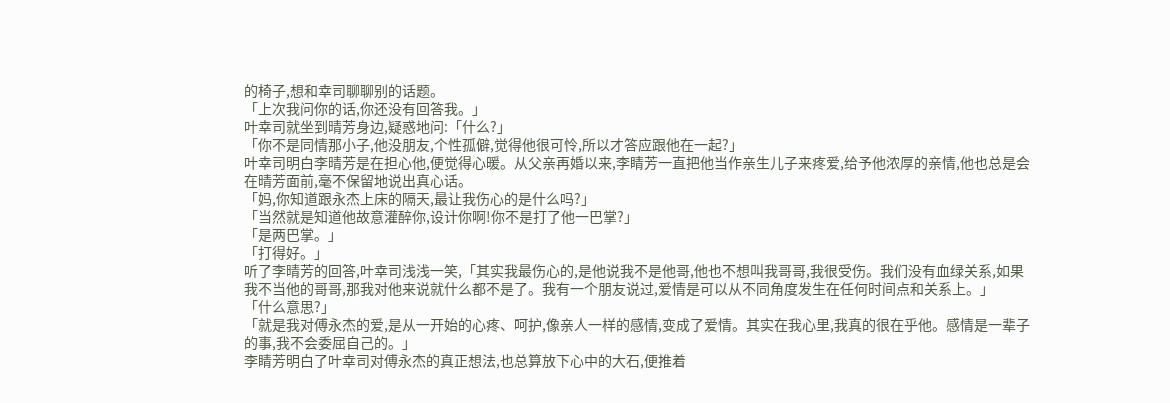的椅子,想和幸司聊聊别的话题。
「上次我问你的话,你还没有回答我。」
叶幸司就坐到晴芳身边,疑惑地问:「什么?」
「你不是同情那小子,他没朋友,个性孤僻,觉得他很可怜,所以才答应跟他在一起?」
叶幸司明白李晴芳是在担心他,便觉得心暖。从父亲再婚以来,李睛芳一直把他当作亲生儿子来疼爱,给予他浓厚的亲情,他也总是会在晴芳面前,毫不保留地说出真心话。
「妈,你知道跟永杰上床的隔天,最让我伤心的是什么吗?」
「当然就是知道他故意灌醉你,设计你啊!你不是打了他一巴掌?」
「是两巴掌。」
「打得好。」
听了李晴芳的回答,叶幸司浅浅一笑,「其实我最伤心的,是他说我不是他哥,他也不想叫我哥哥,我很受伤。我们没有血绿关系,如果我不当他的哥哥,那我对他来说就什么都不是了。我有一个朋友说过,爱情是可以从不同角度发生在任何时间点和关系上。」
「什么意思?」
「就是我对傅永杰的爱,是从一开始的心疼、呵护,像亲人一样的感情,变成了爱情。其实在我心里,我真的很在乎他。感情是一辈子的事,我不会委屈自己的。」
李睛芳明白了叶幸司对傅永杰的真正想法,也总算放下心中的大石,便推着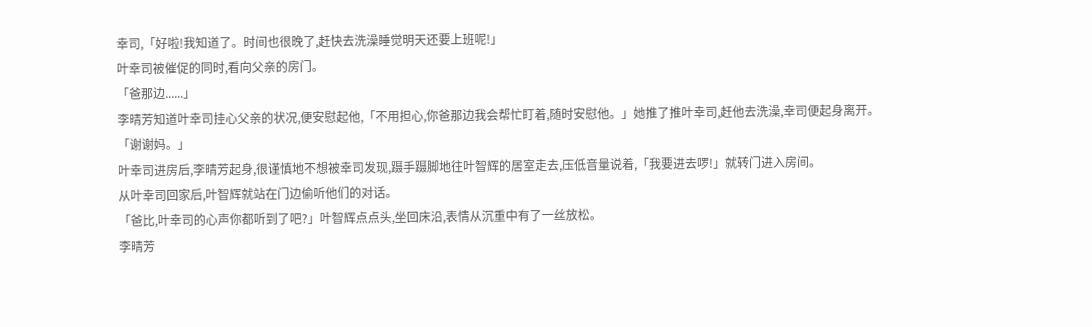幸司,「好啦!我知道了。时间也很晚了,赶快去洗澡睡觉明天还要上班呢!」
叶幸司被催促的同时,看向父亲的房门。
「爸那边......」
李晴芳知道叶幸司挂心父亲的状况,便安慰起他,「不用担心,你爸那边我会帮忙盯着,随时安慰他。」她推了推叶幸司,赶他去洗澡,幸司便起身离开。
「谢谢妈。」
叶幸司进房后,李晴芳起身,很谨慎地不想被幸司发现,蹑手蹑脚地往叶智辉的居室走去,压低音量说着,「我要进去啰!」就转门进入房间。
从叶幸司回家后,叶智辉就站在门边偷听他们的对话。
「爸比,叶幸司的心声你都听到了吧?」叶智辉点点头,坐回床沿,表情从沉重中有了一丝放松。
李晴芳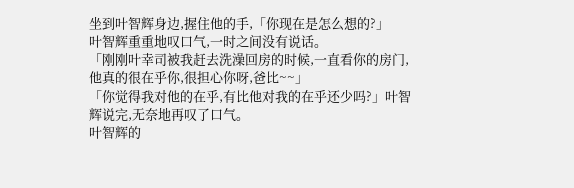坐到叶智辉身边,握住他的手,「你现在是怎么想的?」
叶智辉重重地叹口气,一时之间没有说话。
「刚刚叶幸司被我赶去洗澡回房的时候,一直看你的房门,他真的很在乎你,很担心你呀,爸比~~」
「你觉得我对他的在乎,有比他对我的在乎还少吗?」叶智辉说完,无奈地再叹了口气。
叶智辉的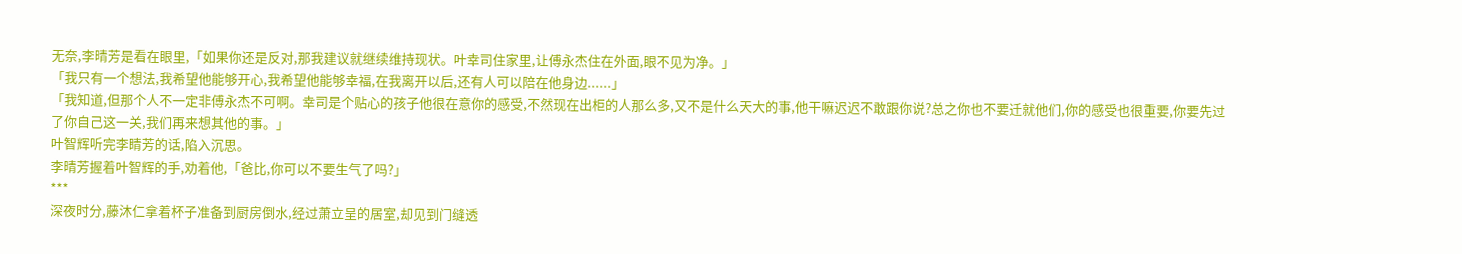无奈,李晴芳是看在眼里,「如果你还是反对,那我建议就继续维持现状。叶幸司住家里,让傅永杰住在外面,眼不见为净。」
「我只有一个想法,我希望他能够开心,我希望他能够幸福,在我离开以后,还有人可以陪在他身边......」
「我知道,但那个人不一定非傅永杰不可啊。幸司是个贴心的孩子他很在意你的感受,不然现在出柜的人那么多,又不是什么天大的事,他干嘛迟迟不敢跟你说?总之你也不要迁就他们,你的感受也很重要,你要先过了你自己这一关,我们再来想其他的事。」
叶智辉听完李睛芳的话,陷入沉思。
李晴芳握着叶智辉的手,劝着他,「爸比,你可以不要生气了吗?」
***
深夜时分,藤沐仁拿着杯子准备到厨房倒水,经过萧立呈的居室,却见到门缝透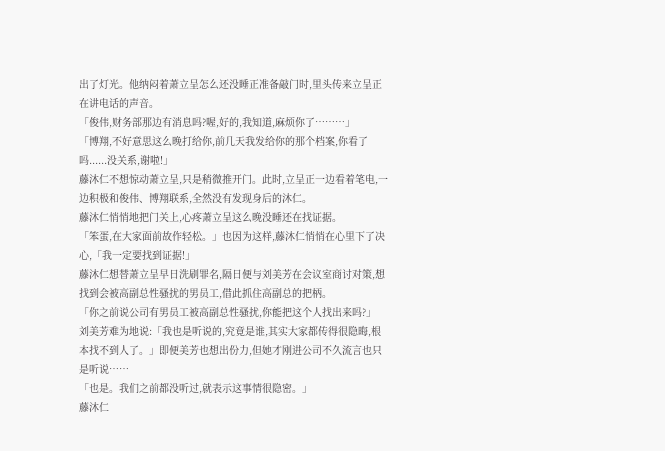出了灯光。他纳闷着萧立呈怎么还没睡正准备敲门时,里头传来立呈正在讲电话的声音。
「俊伟,财务部那边有消息吗?喔,好的,我知道,麻烦你了………」
「博翔,不好意思这么晚打给你,前几天我发给你的那个档案,你看了吗......没关系,谢啦!」
藤沐仁不想惊动萧立呈,只是稍微推开门。此时,立呈正一边看着笔电,一边积极和俊伟、博翔联系,全然没有发现身后的沐仁。
藤沐仁悄悄地把门关上,心疼萧立呈这么晚没睡还在找证据。
「笨蛋,在大家面前故作轻松。」也因为这样,藤沐仁悄悄在心里下了决心,「我一定要找到证据!」
藤沐仁想替萧立呈早日洗刷罪名,隔日便与刘美芳在会议室商讨对策,想找到会被高副总性骚扰的男员工,借此抓住高副总的把柄。
「你之前说公司有男员工被高副总性骚扰,你能把这个人找出来吗?」
刘美芳难为地说:「我也是听说的,究竟是谁,其实大家都传得很隐晦,根本找不到人了。」即便美芳也想出份力,但她才刚进公司不久流言也只是听说……
「也是。我们之前都没听过,就表示这事情很隐密。」
藤沐仁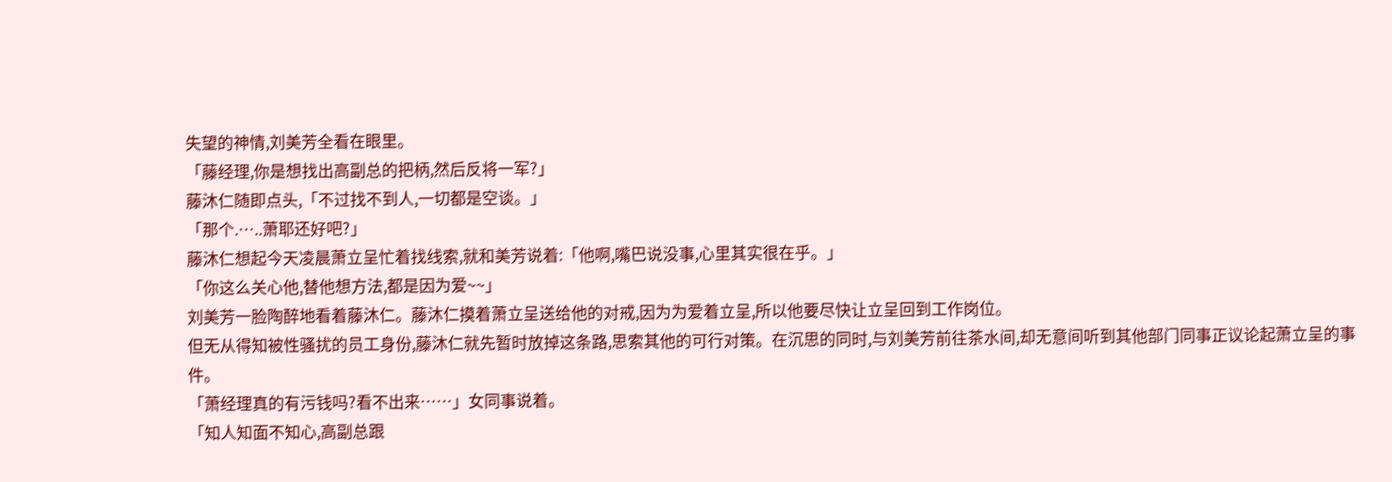失望的神情,刘美芳全看在眼里。
「藤经理,你是想找出高副总的把柄,然后反将一军?」
藤沐仁随即点头,「不过找不到人,一切都是空谈。」
「那个.…..萧耶还好吧?」
藤沐仁想起今天凌晨萧立呈忙着找线索,就和美芳说着:「他啊,嘴巴说没事,心里其实很在乎。」
「你这么关心他,替他想方法,都是因为爱~~」
刘美芳一脸陶醉地看着藤沐仁。藤沐仁摸着萧立呈送给他的对戒,因为为爱着立呈,所以他要尽快让立呈回到工作岗位。
但无从得知被性骚扰的员工身份,藤沐仁就先暂时放掉这条路,思索其他的可行对策。在沉思的同时,与刘美芳前往茶水间,却无意间听到其他部门同事正议论起萧立呈的事件。
「萧经理真的有污钱吗?看不出来……」女同事说着。
「知人知面不知心,高副总跟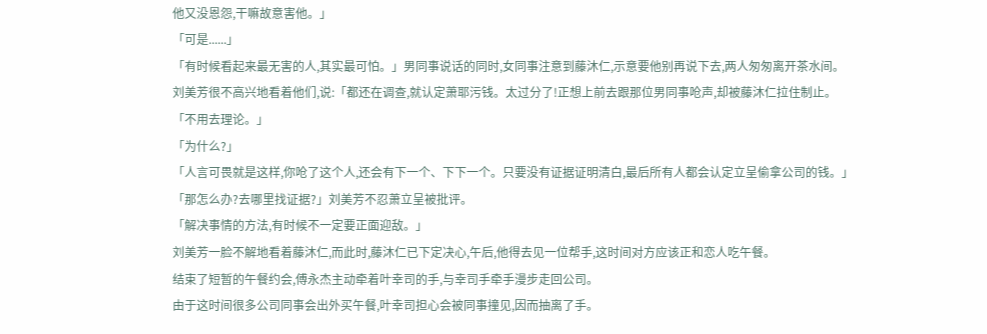他又没恩怨,干嘛故意害他。」
「可是......」
「有时候看起来最无害的人,其实最可怕。」男同事说话的同时,女同事注意到藤沐仁,示意要他别再说下去,两人匆匆离开茶水间。
刘美芳很不高兴地看着他们,说:「都还在调查,就认定萧耶污钱。太过分了!正想上前去跟那位男同事呛声,却被藤沐仁拉住制止。
「不用去理论。」
「为什么?」
「人言可畏就是这样,你呛了这个人,还会有下一个、下下一个。只要没有证据证明清白,最后所有人都会认定立呈偷拿公司的钱。」
「那怎么办?去哪里找证据?」刘美芳不忍萧立呈被批评。
「解决事情的方法,有时候不一定要正面迎敌。」
刘美芳一脸不解地看着藤沐仁,而此时,藤沐仁已下定决心,午后,他得去见一位帮手,这时间对方应该正和恋人吃午餐。
结束了短暂的午餐约会,傅永杰主动牵着叶幸司的手,与幸司手牵手漫步走回公司。
由于这时间很多公司同事会出外买午餐,叶幸司担心会被同事撞见,因而抽离了手。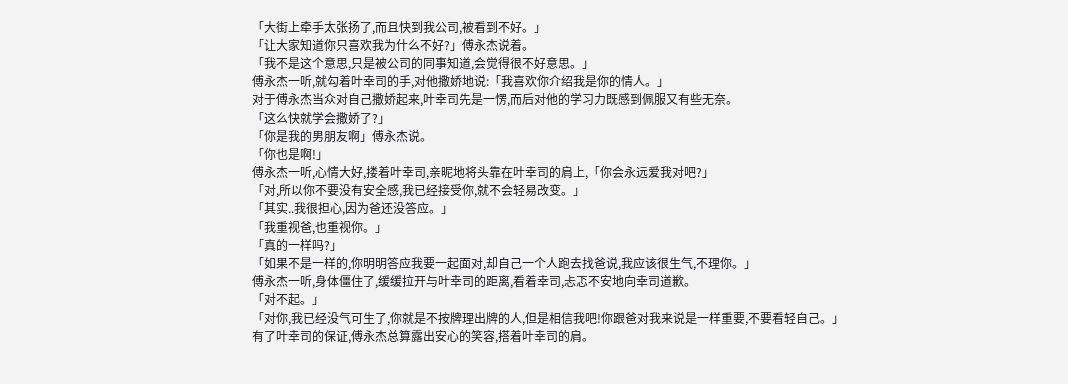「大街上牵手太张扬了,而且快到我公司,被看到不好。」
「让大家知道你只喜欢我为什么不好?」傅永杰说着。
「我不是这个意思,只是被公司的同事知道,会觉得很不好意思。」
傅永杰一听,就勾着叶幸司的手,对他撒娇地说:「我喜欢你介绍我是你的情人。」
对于傅永杰当众对自己撒娇起来,叶幸司先是一愣,而后对他的学习力既感到佩服又有些无奈。
「这么快就学会撒娇了?」
「你是我的男朋友啊」傅永杰说。
「你也是啊!」
傅永杰一听,心情大好,搂着叶幸司,亲昵地将头靠在叶幸司的肩上,「你会永远爱我对吧?」
「对,所以你不要没有安全感,我已经接受你,就不会轻易改变。」
「其实..我很担心,因为爸还没答应。」
「我重视爸,也重视你。」
「真的一样吗?」
「如果不是一样的,你明明答应我要一起面对,却自己一个人跑去找爸说,我应该很生气,不理你。」
傅永杰一听,身体僵住了,缓缓拉开与叶幸司的距离,看着幸司,忐忑不安地向幸司道歉。
「对不起。」
「对你,我已经没气可生了,你就是不按牌理出牌的人,但是相信我吧!你跟爸对我来说是一样重要,不要看轻自己。」
有了叶幸司的保证,傅永杰总算露出安心的笑容,搭着叶幸司的肩。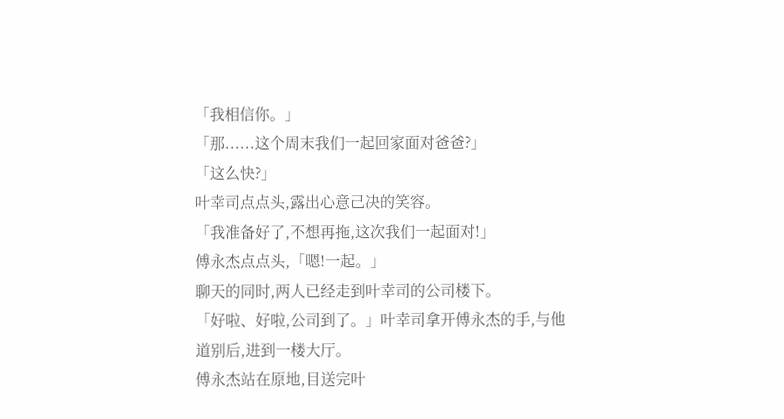「我相信你。」
「那......这个周末我们一起回家面对爸爸?」
「这么快?」
叶幸司点点头,露出心意己决的笑容。
「我准备好了,不想再拖,这次我们一起面对!」
傅永杰点点头,「嗯!一起。」
聊天的同时,两人已经走到叶幸司的公司楼下。
「好啦、好啦,公司到了。」叶幸司拿开傅永杰的手,与他道别后,进到一楼大厅。
傅永杰站在原地,目送完叶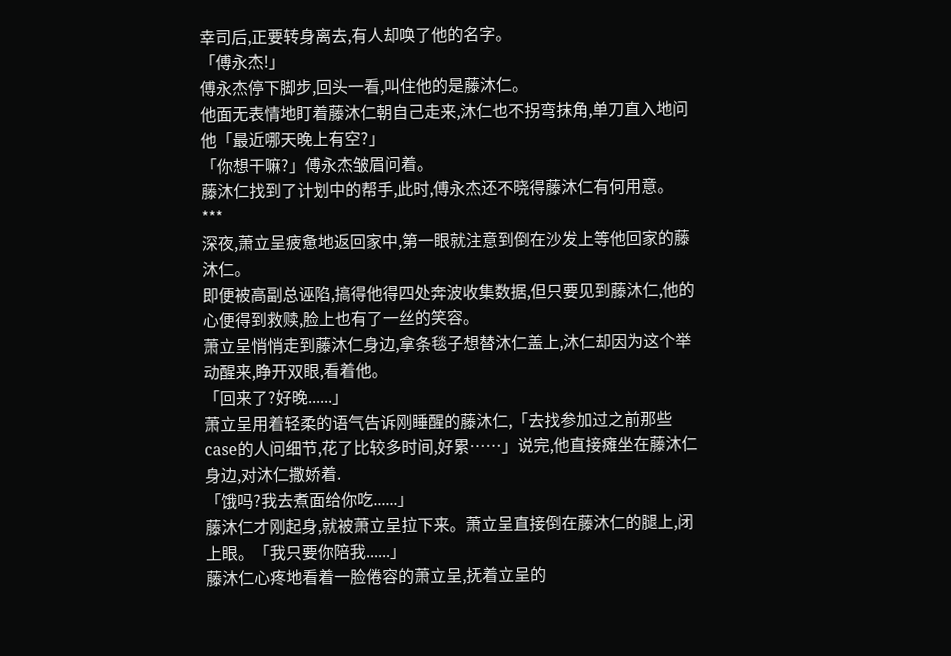幸司后,正要转身离去,有人却唤了他的名字。
「傅永杰!」
傅永杰停下脚步,回头一看,叫住他的是藤沐仁。
他面无表情地盯着藤沐仁朝自己走来,沐仁也不拐弯抹角,单刀直入地问他「最近哪天晚上有空?」
「你想干嘛?」傅永杰皱眉问着。
藤沐仁找到了计划中的帮手,此时,傅永杰还不晓得藤沐仁有何用意。
***
深夜,萧立呈疲惫地返回家中,第一眼就注意到倒在沙发上等他回家的藤沐仁。
即便被高副总诬陷,搞得他得四处奔波收集数据,但只要见到藤沐仁,他的心便得到救赎,脸上也有了一丝的笑容。
萧立呈悄悄走到藤沐仁身边,拿条毯子想替沐仁盖上,沐仁却因为这个举动醒来,睁开双眼,看着他。
「回来了?好晚......」
萧立呈用着轻柔的语气告诉刚睡醒的藤沐仁,「去找参加过之前那些case的人问细节,花了比较多时间,好累……」说完,他直接瘫坐在藤沐仁身边,对沐仁撒娇着.
「饿吗?我去煮面给你吃......」
藤沐仁才刚起身,就被萧立呈拉下来。萧立呈直接倒在藤沐仁的腿上,闭上眼。「我只要你陪我......」
藤沐仁心疼地看着一脸倦容的萧立呈,抚着立呈的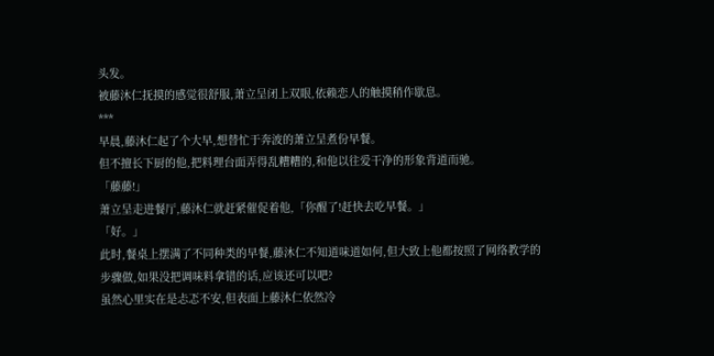头发。
被藤沐仁抚摸的感觉很舒服,萧立呈闭上双眼,依赖恋人的触摸稍作歇息。
***
早晨,藤沐仁起了个大早,想替忙于奔波的萧立呈煮份早餐。
但不擅长下厨的他,把料理台面弄得乱糟糟的,和他以往爱干净的形象背道而驰。
「藤藤!」
萧立呈走进餐厅,藤沐仁就赶紧催促着他,「你醒了!赶快去吃早餐。」
「好。」
此时,餐桌上摆满了不同种类的早餐,藤沐仁不知道味道如何,但大致上他都按照了网络教学的步骤做,如果没把调味料拿错的话,应该还可以吧?
虽然心里实在是忐忑不安,但表面上藤沐仁依然冷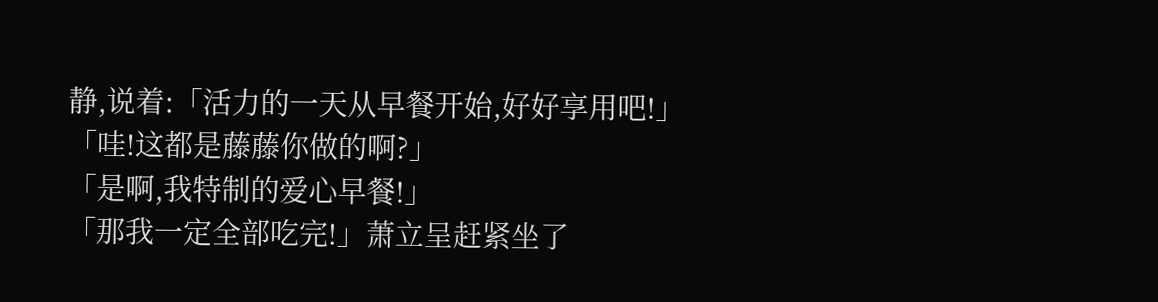静,说着:「活力的一天从早餐开始,好好享用吧!」
「哇!这都是藤藤你做的啊?」
「是啊,我特制的爱心早餐!」
「那我一定全部吃完!」萧立呈赶紧坐了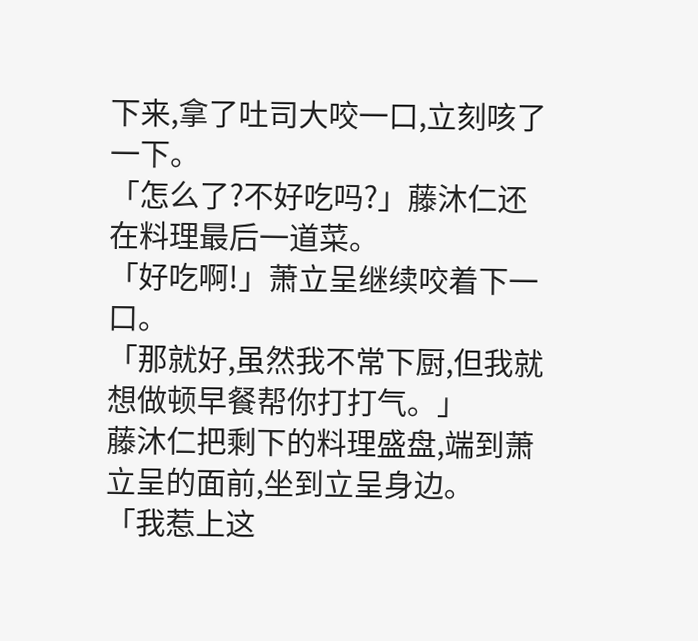下来,拿了吐司大咬一口,立刻咳了一下。
「怎么了?不好吃吗?」藤沐仁还在料理最后一道菜。
「好吃啊!」萧立呈继续咬着下一口。
「那就好,虽然我不常下厨,但我就想做顿早餐帮你打打气。」
藤沐仁把剩下的料理盛盘,端到萧立呈的面前,坐到立呈身边。
「我惹上这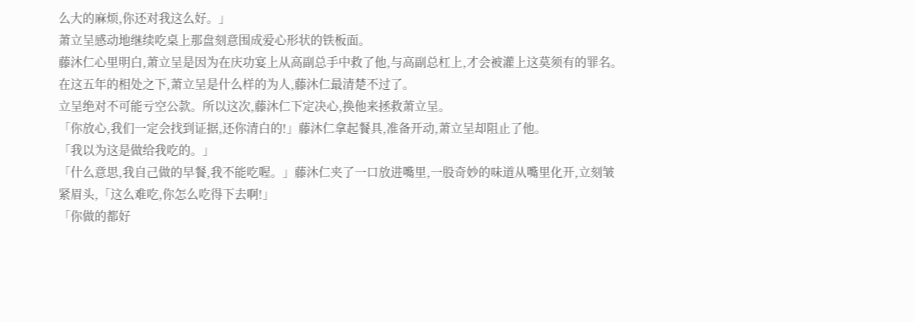么大的麻烦,你还对我这么好。」
萧立呈感动地继续吃桌上那盘刻意围成爱心形状的铁板面。
藤沐仁心里明白,萧立呈是因为在庆功宴上从高副总手中救了他,与高副总杠上,才会被灌上这莫须有的罪名。
在这五年的相处之下,萧立呈是什么样的为人,藤沐仁最清楚不过了。
立呈绝对不可能亏空公款。所以这次,藤沐仁下定决心,换他来拯救萧立呈。
「你放心,我们一定会找到证据,还你清白的!」藤沐仁拿起餐具,准备开动,萧立呈却阻止了他。
「我以为这是做给我吃的。」
「什么意思,我自己做的早餐,我不能吃喔。」藤沐仁夹了一口放进嘴里,一股奇妙的味道从嘴里化开,立刻皱紧眉头,「这么难吃,你怎么吃得下去啊!」
「你做的都好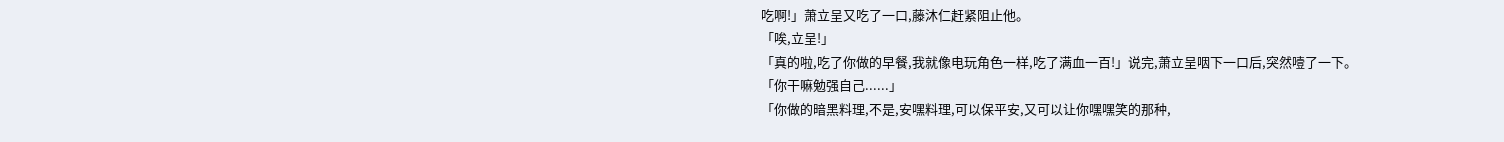吃啊!」萧立呈又吃了一口,藤沐仁赶紧阻止他。
「唉,立呈!」
「真的啦,吃了你做的早餐,我就像电玩角色一样,吃了满血一百!」说完,萧立呈咽下一口后,突然噎了一下。
「你干嘛勉强自己......」
「你做的暗黑料理,不是,安嘿料理,可以保平安,又可以让你嘿嘿笑的那种,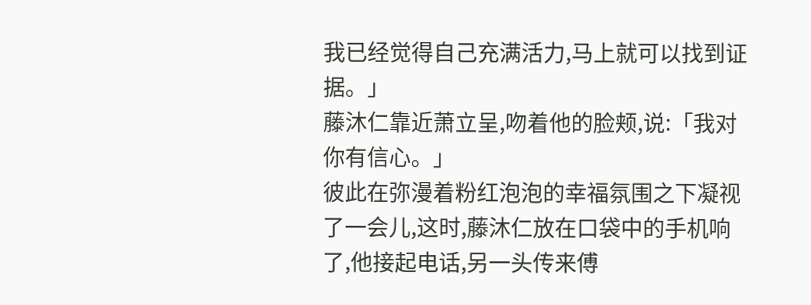我已经觉得自己充满活力,马上就可以找到证据。」
藤沐仁靠近萧立呈,吻着他的脸颊,说:「我对你有信心。」
彼此在弥漫着粉红泡泡的幸福氛围之下凝视了一会儿,这时,藤沐仁放在口袋中的手机响了,他接起电话,另一头传来傅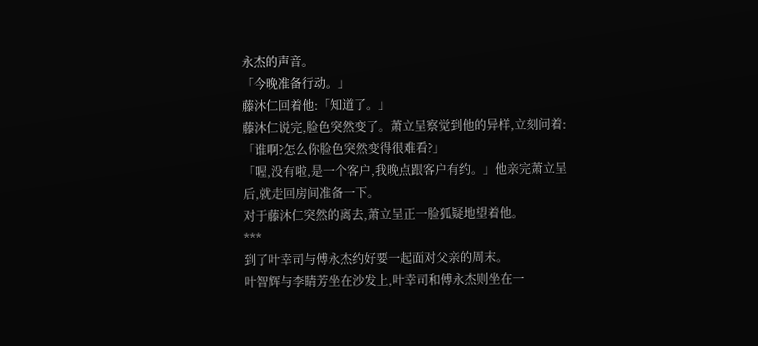永杰的声音。
「今晚准备行动。」
藤沐仁回着他:「知道了。」
藤沐仁说完,脸色突然变了。萧立呈察觉到他的异样,立刻问着:「谁啊?怎么你脸色突然变得很难看?」
「喔,没有啦,是一个客户,我晚点跟客户有约。」他亲完萧立呈后,就走回房间准备一下。
对于藤沐仁突然的离去,萧立呈正一脸狐疑地望着他。
***
到了叶幸司与傅永杰约好要一起面对父亲的周末。
叶智辉与李睛芳坐在沙发上,叶幸司和傅永杰则坐在一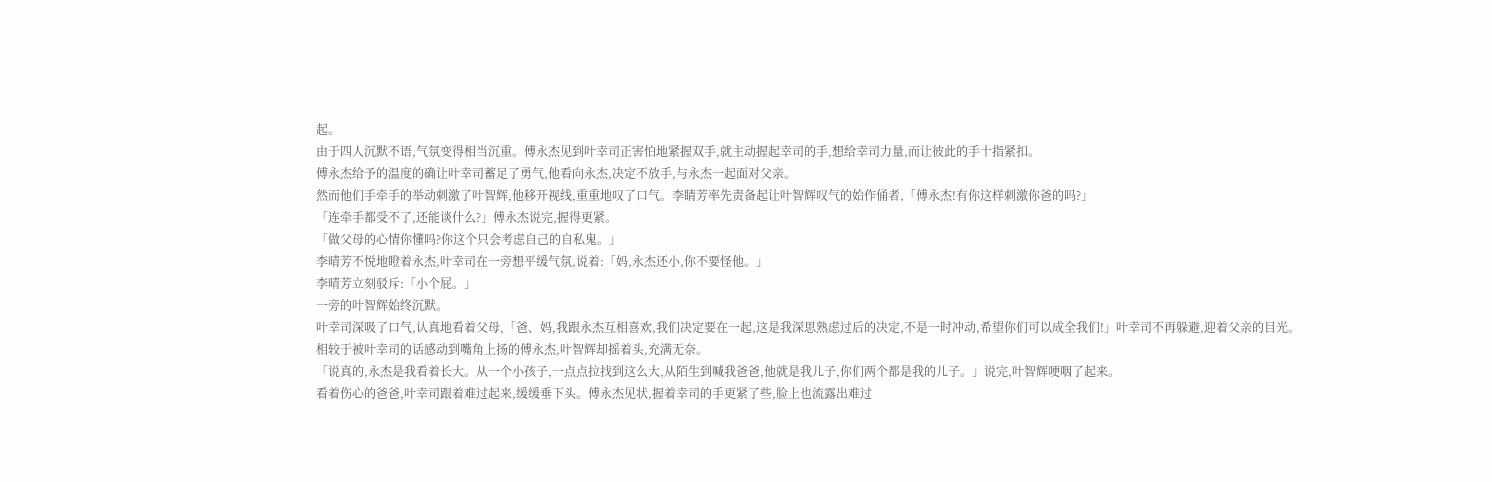起。
由于四人沉默不语,气氛变得相当沉重。傅永杰见到叶幸司正害怕地紧握双手,就主动握起幸司的手,想给幸司力量,而让彼此的手十指紧扣。
傅永杰给予的温度的确让叶幸司蓄足了勇气,他看向永杰,决定不放手,与永杰一起面对父亲。
然而他们手牵手的举动刺激了叶智辉,他移开视线,重重地叹了口气。李睛芳率先责备起让叶智辉叹气的始作俑者,「傅永杰!有你这样刺激你爸的吗?」
「连牵手都受不了,还能谈什么?」傅永杰说完,握得更紧。
「做父母的心情你懂吗?你这个只会考虑自己的自私鬼。」
李晴芳不悦地瞪着永杰,叶幸司在一旁想平缓气氛,说着:「妈,永杰还小,你不要怪他。」
李晴芳立刻驳斥:「小个屁。」
一旁的叶智辉始终沉默。
叶幸司深吸了口气,认真地看着父母,「爸、妈,我跟永杰互相喜欢,我们决定要在一起,这是我深思熟虑过后的决定,不是一时冲动,希望你们可以成全我们!」叶幸司不再躲避,迎着父亲的目光。
相较于被叶幸司的话感动到嘴角上扬的傅永杰,叶智辉却摇着头,充满无奈。
「说真的,永杰是我看着长大。从一个小孩子,一点点拉找到这么大,从陌生到喊我爸爸,他就是我儿子,你们两个都是我的儿子。」说完,叶智辉哽咽了起来。
看着伤心的爸爸,叶幸司跟着难过起来,缓缓垂下头。傅永杰见状,握着幸司的手更紧了些,脸上也流露出难过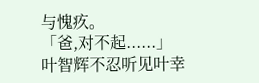与愧疚。
「爸,对不起......」
叶智辉不忍听见叶幸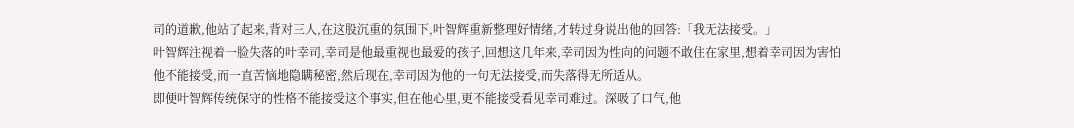司的道歉,他站了起来,背对三人,在这股沉重的氛围下,叶智辉重新整理好情绪,才转过身说出他的回答:「我无法接受。」
叶智辉注视着一脸失落的叶幸司,幸司是他最重视也最爱的孩子,回想这几年来,幸司因为性向的问题不敢住在家里,想着幸司因为害怕他不能接受,而一直苦恼地隐瞒秘密,然后现在,幸司因为他的一句无法接受,而失落得无所适从。
即便叶智辉传统保守的性格不能接受这个事实,但在他心里,更不能接受看见幸司难过。深吸了口气,他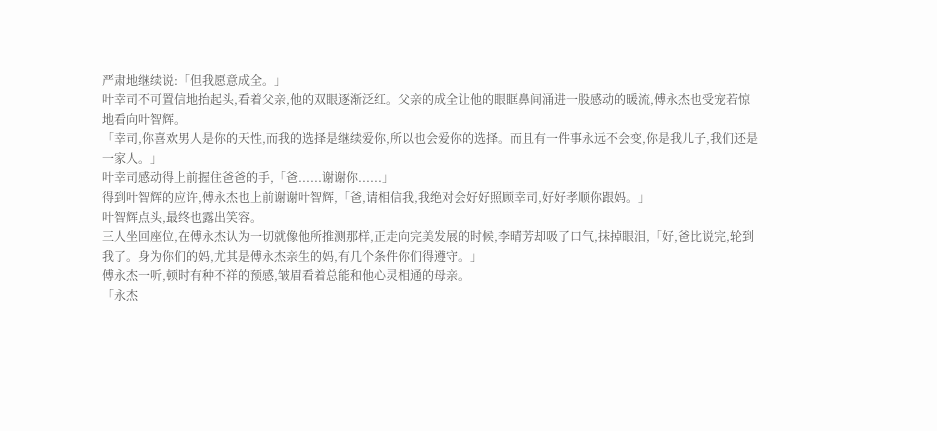严肃地继续说:「但我愿意成全。」
叶幸司不可置信地抬起头,看着父亲,他的双眼逐渐泛红。父亲的成全让他的眼眶鼻间涌进一股感动的暖流,傅永杰也受宠若惊地看向叶智辉。
「幸司,你喜欢男人是你的天性,而我的选择是继续爱你,所以也会爱你的选择。而且有一件事永远不会变,你是我儿子,我们还是一家人。」
叶幸司感动得上前握住爸爸的手,「爸......谢谢你......」
得到叶智辉的应许,傅永杰也上前谢谢叶智辉,「爸,请相信我,我绝对会好好照顾幸司,好好孝顺你跟妈。」
叶智辉点头,最终也露出笑容。
三人坐回座位,在傅永杰认为一切就像他所推测那样,正走向完美发展的时候,李晴芳却吸了口气,抹掉眼泪,「好,爸比说完,轮到我了。身为你们的妈,尤其是傅永杰亲生的妈,有几个条件你们得遵守。」
傅永杰一听,顿时有种不祥的预感,皱眉看着总能和他心灵相通的母亲。
「永杰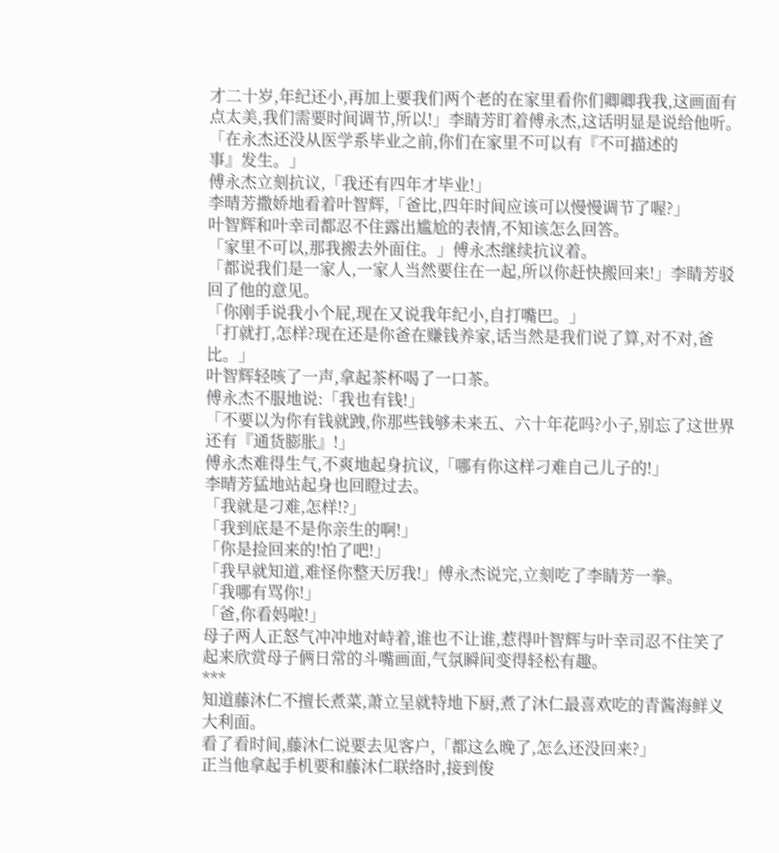才二十岁,年纪还小,再加上要我们两个老的在家里看你们卿卿我我,这画面有点太美,我们需要时间调节,所以!」李睛芳盯着傅永杰,这话明显是说给他听。
「在永杰还没从医学系毕业之前,你们在家里不可以有『不可描述的
事』发生。」
傅永杰立刻抗议,「我还有四年才毕业!」
李晴芳撒娇地看着叶智辉,「爸比,四年时间应该可以慢慢调节了喔?」
叶智辉和叶幸司都忍不住露出尴尬的表情,不知该怎么回答。
「家里不可以,那我搬去外面住。」傅永杰继续抗议着。
「都说我们是一家人,一家人当然要住在一起,所以你赶快搬回来!」李睛芳驳回了他的意见。
「你刚手说我小个屁,现在又说我年纪小,自打嘴巴。」
「打就打,怎样?现在还是你爸在赚钱养家,话当然是我们说了算,对不对,爸比。」
叶智辉轻咳了一声,拿起茶杯喝了一口茶。
傅永杰不服地说:「我也有钱!」
「不要以为你有钱就跩,你那些钱够未来五、六十年花吗?小子,别忘了这世界还有『通货膨胀』!」
傅永杰难得生气,不爽地起身抗议,「哪有你这样刁难自己儿子的!」
李晴芳猛地站起身也回瞪过去。
「我就是刁难,怎样!?」
「我到底是不是你亲生的啊!」
「你是捡回来的!怕了吧!」
「我早就知道,难怪你整天厉我!」傅永杰说完,立刻吃了李睛芳一拳。
「我哪有骂你!」
「爸,你看妈啦!」
母子两人正怒气冲冲地对峙着,谁也不让谁,惹得叶智辉与叶幸司忍不住笑了起来欣赏母子俩日常的斗嘴画面,气氛瞬间变得轻松有趣。
***
知道藤沐仁不擅长煮菜,萧立呈就特地下厨,煮了沐仁最喜欢吃的青酱海鲜义大利面。
看了看时间,藤沐仁说要去见客户,「都这么晚了,怎么还没回来?」
正当他拿起手机要和藤沐仁联络时,接到俊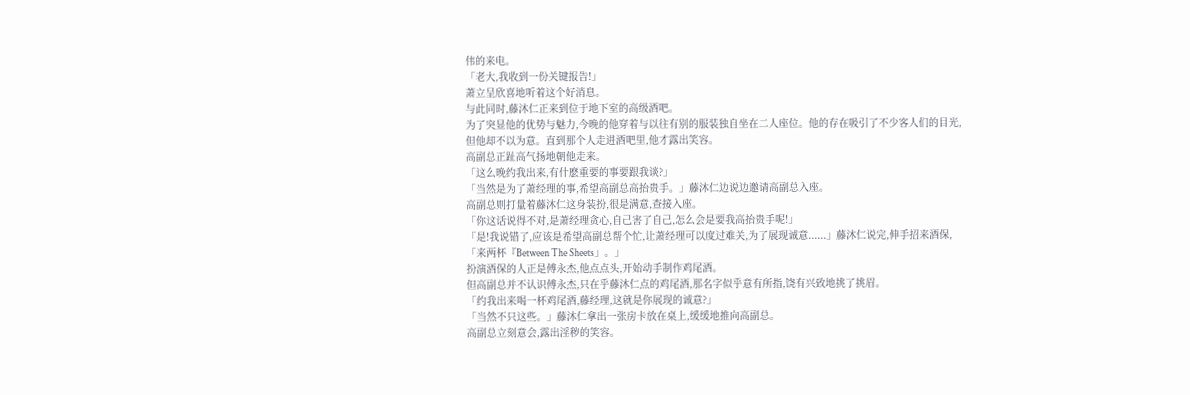伟的来电。
「老大,我收到一份关键报告!」
萧立呈欣喜地听着这个好消息。
与此同时,藤沐仁正来到位于地下室的高级酒吧。
为了突显他的优势与魅力,今晚的他穿着与以往有别的服装独自坐在二人座位。他的存在吸引了不少客人们的目光,但他却不以为意。直到那个人走进酒吧里,他才露出笑容。
高副总正趾高气扬地朝他走来。
「这么晚约我出来,有什麽重要的事要跟我谈?」
「当然是为了萧经理的事,希望高副总高抬贵手。」藤沐仁边说边邀请高副总入座。
高副总则打量着藤沐仁这身装扮,很是满意,查接入座。
「你这话说得不对,是萧经理贪心,自己害了自己,怎么会是要我高抬贵手呢!」
「是!我说错了,应该是希望高副总帮个忙,让萧经理可以度过难关,为了展现诚意......」藤沐仁说完,伸手招来酒保,「来两杯『Between The Sheets」。」
扮演酒保的人正是傅永杰,他点点头,开始动手制作鸡尾酒。
但高副总并不认识傅永杰,只在乎藤沐仁点的鸡尾酒,那名字似乎意有所指,饶有兴致地挑了挑眉。
「约我出来喝一杯鸡尾酒,藤经理,这就是你展现的诚意?」
「当然不只这些。」藤沐仁拿出一张房卡放在桌上,缓缓地推向高副总。
高副总立刻意会,露出淫秽的笑容。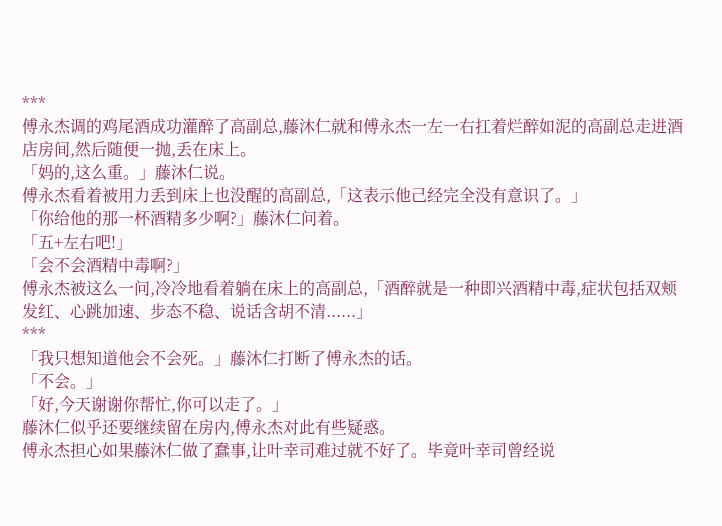***
傅永杰调的鸡尾酒成功灌醉了高副总,藤沐仁就和傅永杰一左一右扛着烂醉如泥的高副总走进酒店房间,然后随便一抛,丢在床上。
「妈的,这么重。」藤沐仁说。
傅永杰看着被用力丢到床上也没醒的高副总,「这表示他己经完全没有意识了。」
「你给他的那一杯酒精多少啊?」藤沐仁问着。
「五+左右吧!」
「会不会酒精中毒啊?」
傅永杰被这么一问,冷冷地看着躺在床上的高副总,「酒醉就是一种即兴酒精中毒,症状包括双颊发红、心跳加速、步态不稳、说话含胡不清......」
***
「我只想知道他会不会死。」藤沐仁打断了傅永杰的话。
「不会。」
「好,今天谢谢你帮忙,你可以走了。」
藤沐仁似乎还要继续留在房内,傅永杰对此有些疑惑。
傅永杰担心如果藤沐仁做了蠢事,让叶幸司难过就不好了。毕竟叶幸司曾经说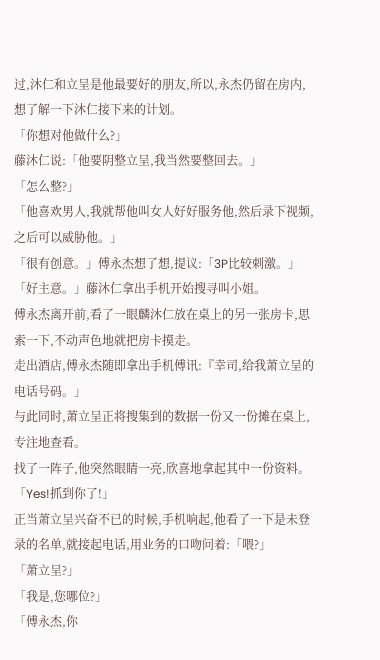过,沐仁和立呈是他最要好的朋友,所以,永杰仍留在房内,想了解一下沐仁接下来的计划。
「你想对他做什么?」
藤沐仁说:「他要阴整立呈,我当然要整回去。」
「怎么整?」
「他喜欢男人,我就帮他叫女人好好服务他,然后录下视频,之后可以威胁他。」
「很有创意。」傅永杰想了想,提议:「3P比较刺激。」
「好主意。」藤沐仁拿出手机开始搜寻叫小姐。
傅永杰离开前,看了一眼麟沐仁放在桌上的另一张房卡,思索一下,不动声色地就把房卡摸走。
走出酒店,傅永杰随即拿出手机傅讯:『幸司,给我萧立呈的电话号码。」
与此同时,萧立呈正将搜集到的数据一份又一份摊在桌上,专注地查看。
找了一阵子,他突然眼睛一亮,欣喜地拿起其中一份资料。
「Yes!抓到你了!」
正当萧立呈兴奋不已的时候,手机响起,他看了一下是未登录的名单,就接起电话,用业务的口吻问着:「喂?」
「萧立呈?」
「我是,您哪位?」
「傅永杰,你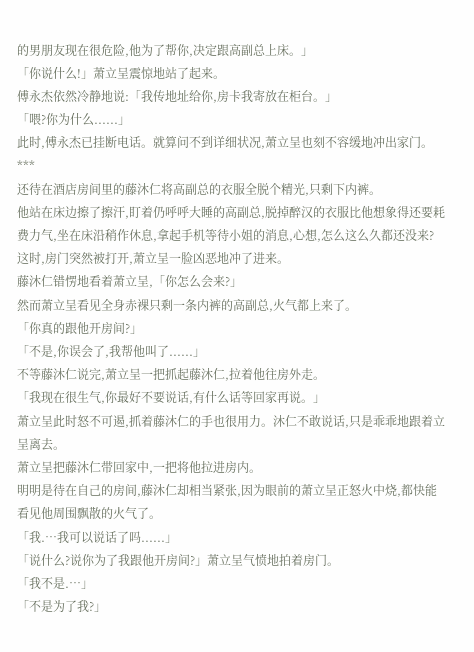的男朋友现在很危险,他为了帮你,决定跟高副总上床。」
「你说什么!」萧立呈震惊地站了起来。
傅永杰依然冷静地说:「我传地址给你,房卡我寄放在柜台。」
「喂?你为什么......」
此时,傅永杰已挂断电话。就算问不到详细状况,萧立呈也刻不容缓地冲出家门。
***
还待在酒店房间里的藤沐仁将高副总的衣服全脱个精光,只剩下内裤。
他站在床边擦了擦汗,盯着仍呼呼大睡的高副总,脱掉醉汉的衣服比他想象得还要耗费力气,坐在床沿稍作休息,拿起手机等待小姐的消息,心想,怎么这么久都还没来?
这时,房门突然被打开,萧立呈一脸凶恶地冲了进来。
藤沐仁错愣地看着萧立呈,「你怎么会来?」
然而萧立呈看见全身赤裸只剩一条内裤的高副总,火气都上来了。
「你真的跟他开房间?」
「不是,你误会了,我帮他叫了......」
不等藤沐仁说完,萧立呈一把抓起藤沐仁,拉着他往房外走。
「我现在很生气,你最好不要说话,有什么话等回家再说。」
萧立呈此时怒不可遏,抓着藤沐仁的手也很用力。沐仁不敢说话,只是乖乖地跟着立呈离去。
萧立呈把藤沐仁带回家中,一把将他拉进房内。
明明是待在自己的房间,藤沐仁却相当紧张,因为眼前的萧立呈正怒火中烧,都快能看见他周围飘散的火气了。
「我.…我可以说话了吗......」
「说什么?说你为了我跟他开房间?」萧立呈气愤地拍着房门。
「我不是.…」
「不是为了我?」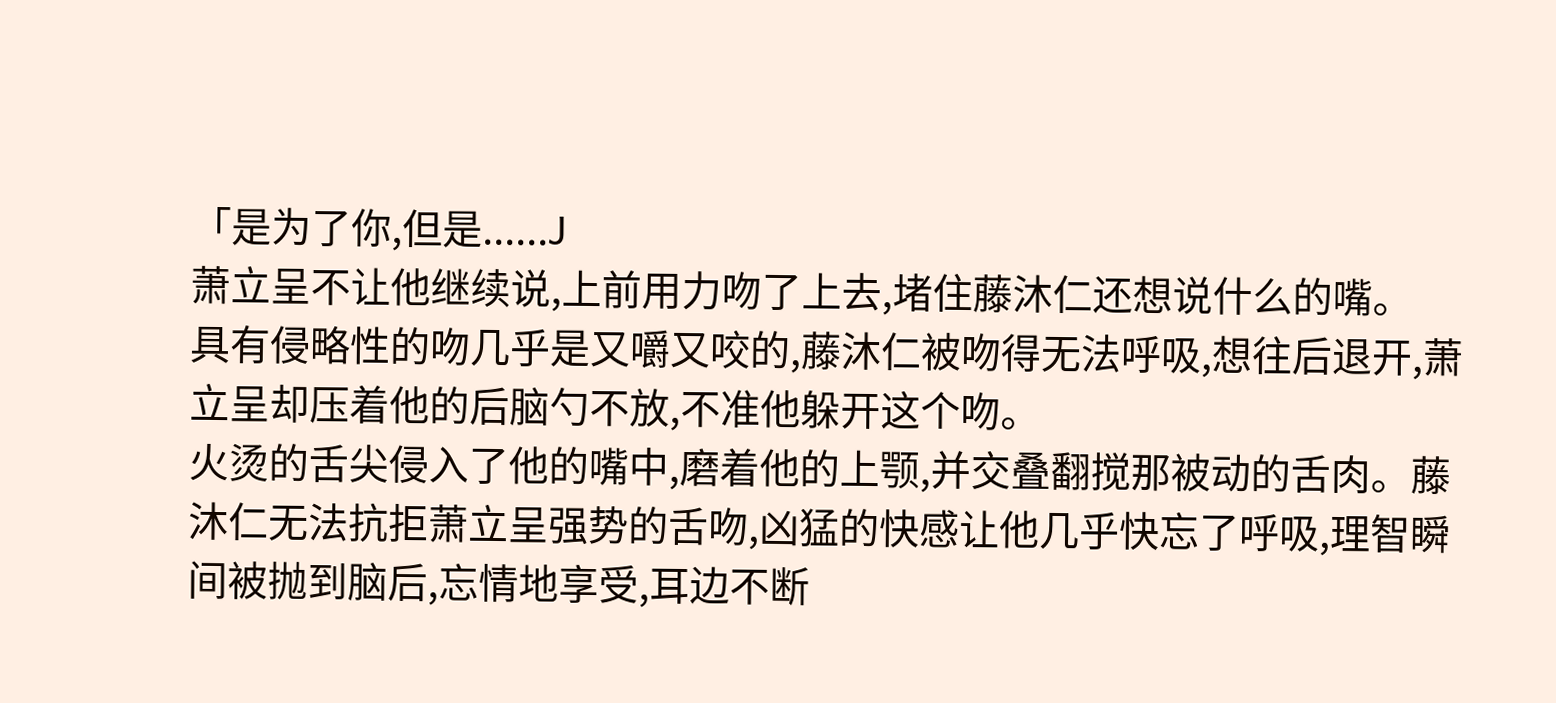「是为了你,但是......J
萧立呈不让他继续说,上前用力吻了上去,堵住藤沐仁还想说什么的嘴。
具有侵略性的吻几乎是又嚼又咬的,藤沐仁被吻得无法呼吸,想往后退开,萧立呈却压着他的后脑勺不放,不准他躲开这个吻。
火烫的舌尖侵入了他的嘴中,磨着他的上颚,并交叠翻搅那被动的舌肉。藤沐仁无法抗拒萧立呈强势的舌吻,凶猛的快感让他几乎快忘了呼吸,理智瞬间被抛到脑后,忘情地享受,耳边不断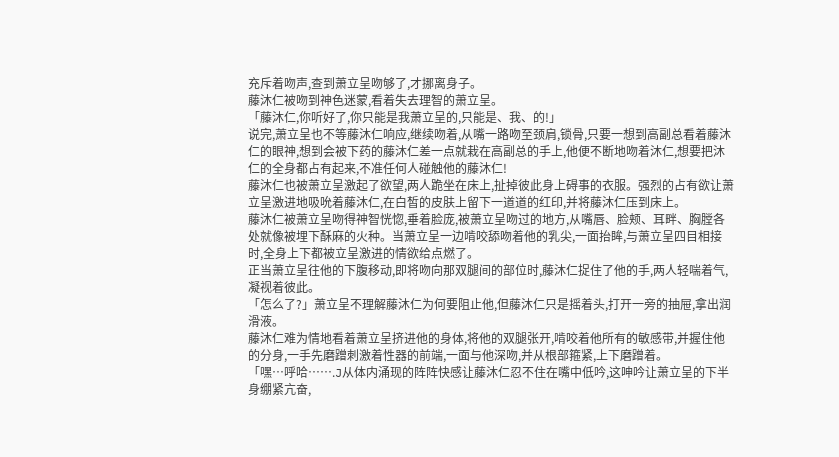充斥着吻声,查到萧立呈吻够了,才挪离身子。
藤沐仁被吻到神色迷蒙,看着失去理智的萧立呈。
「藤沐仁,你听好了,你只能是我萧立呈的,只能是、我、的!」
说完,萧立呈也不等藤沐仁响应,继续吻着,从嘴一路吻至颈肩,锁骨,只要一想到高副总看着藤沐仁的眼神,想到会被下药的藤沐仁差一点就栽在高副总的手上,他便不断地吻着沐仁,想要把沐仁的全身都占有起来,不准任何人碰触他的藤沐仁!
藤沐仁也被萧立呈激起了欲望,两人跪坐在床上,扯掉彼此身上碍事的衣服。强烈的占有欲让萧立呈激进地吸吮着藤沐仁,在白皙的皮肤上留下一道道的红印,并将藤沐仁压到床上。
藤沐仁被萧立呈吻得神智恍惚,垂着脸庞,被萧立呈吻过的地方,从嘴唇、脸颊、耳畔、胸膛各处就像被埋下酥麻的火种。当萧立呈一边啃咬舔吻着他的乳尖,一面抬眸,与萧立呈四目相接时,全身上下都被立呈激进的情欲给点燃了。
正当萧立呈往他的下腹移动,即将吻向那双腿间的部位时,藤沐仁捉住了他的手,两人轻喘着气,凝视着彼此。
「怎么了?」萧立呈不理解藤沐仁为何要阻止他,但藤沐仁只是摇着头,打开一旁的抽屉,拿出润滑液。
藤沐仁难为情地看着萧立呈挤进他的身体,将他的双腿张开,啃咬着他所有的敏感带,并握住他的分身,一手先磨蹭刺激着性器的前端,一面与他深吻,并从根部箍紧,上下磨蹭着。
「嘿…呼哈…….J从体内涌现的阵阵快感让藤沐仁忍不住在嘴中低吟,这呻吟让萧立呈的下半身绷紧亢奋,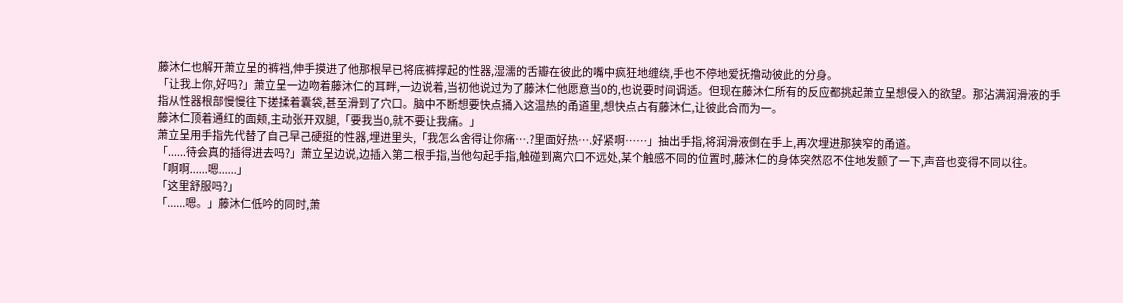藤沐仁也解开萧立呈的裤裆,伸手摸进了他那根早已将底裤撑起的性器,湿濡的舌瓣在彼此的嘴中疯狂地缠绕,手也不停地爱抚撸动彼此的分身。
「让我上你,好吗?」萧立呈一边吻着藤沐仁的耳畔,一边说着,当初他说过为了藤沐仁他愿意当0的,也说要时间调适。但现在藤沐仁所有的反应都挑起萧立呈想侵入的欲望。那沾满润滑液的手指从性器根部慢慢往下搓揉着囊袋,甚至滑到了穴口。脑中不断想要快点捅入这温热的甬道里,想快点占有藤沐仁,让彼此合而为一。
藤沐仁顶着通红的面颊,主动张开双腿,「要我当0,就不要让我痛。」
萧立呈用手指先代替了自己早己硬挺的性器,埋进里头,「我怎么舍得让你痛….?里面好热….好紧啊……」抽出手指,将润滑液倒在手上,再次埋进那狭窄的甬道。
「......待会真的插得进去吗?」萧立呈边说,边插入第二根手指,当他勾起手指,触碰到离穴口不远处,某个触感不同的位置时,藤沐仁的身体突然忍不住地发颤了一下,声音也变得不同以往。
「啊啊......嗯......」
「这里舒服吗?」
「......嗯。」藤沐仁低吟的同时,萧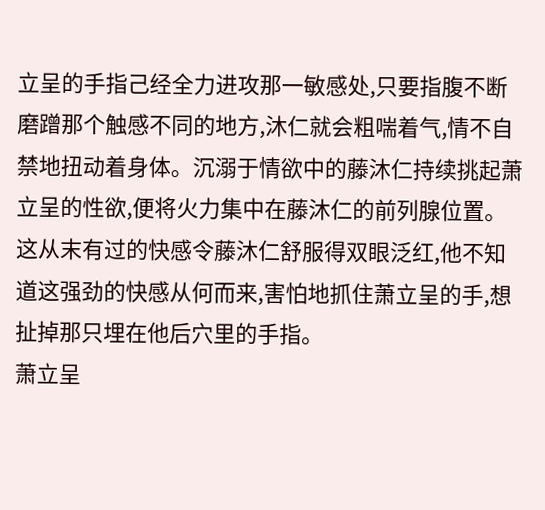立呈的手指己经全力进攻那一敏感处,只要指腹不断磨蹭那个触感不同的地方,沐仁就会粗喘着气,情不自禁地扭动着身体。沉溺于情欲中的藤沐仁持续挑起萧立呈的性欲,便将火力集中在藤沐仁的前列腺位置。
这从末有过的快感令藤沐仁舒服得双眼泛红,他不知道这强劲的快感从何而来,害怕地抓住萧立呈的手,想扯掉那只埋在他后穴里的手指。
萧立呈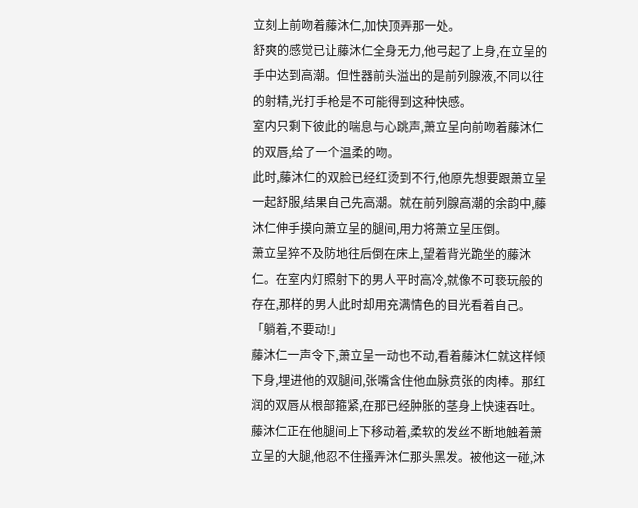立刻上前吻着藤沐仁,加快顶弄那一处。
舒爽的感觉已让藤沐仁全身无力,他弓起了上身,在立呈的手中达到高潮。但性器前头溢出的是前列腺液,不同以往的射精,光打手枪是不可能得到这种快感。
室内只剩下彼此的喘息与心跳声,萧立呈向前吻着藤沐仁的双唇,给了一个温柔的吻。
此时,藤沐仁的双脸已经红烫到不行,他原先想要跟萧立呈一起舒服,结果自己先高潮。就在前列腺高潮的余韵中,藤沐仁伸手摸向萧立呈的腿间,用力将萧立呈压倒。
萧立呈猝不及防地往后倒在床上,望着背光跪坐的藤沐仁。在室内灯照射下的男人平时高冷,就像不可亵玩般的存在,那样的男人此时却用充满情色的目光看着自己。
「躺着,不要动!」
藤沐仁一声令下,萧立呈一动也不动,看着藤沐仁就这样倾下身,埋进他的双腿间,张嘴含住他血脉贲张的肉棒。那红润的双唇从根部箍紧,在那已经肿胀的茎身上快速吞吐。
藤沐仁正在他腿间上下移动着,柔软的发丝不断地触着萧立呈的大腿,他忍不住搔弄沐仁那头黑发。被他这一碰,沐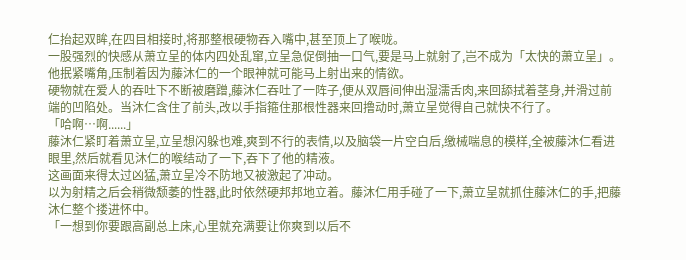仁抬起双眸,在四目相接时,将那整根硬物吞入嘴中,甚至顶上了喉咙。
一股强烈的快感从萧立呈的体内四处乱窜,立呈急促倒抽一口气,要是马上就射了,岂不成为「太快的萧立呈」。他抿紧嘴角,压制着因为藤沐仁的一个眼神就可能马上射出来的情欲。
硬物就在爱人的吞吐下不断被磨蹭,藤沐仁吞吐了一阵子,便从双唇间伸出湿濡舌肉,来回舔拭着茎身,并滑过前端的凹陷处。当沐仁含住了前头,改以手指箍住那根性器来回撸动时,萧立呈觉得自己就快不行了。
「哈啊…啊......」
藤沐仁紧盯着萧立呈,立呈想闪躲也难,爽到不行的表情,以及脑袋一片空白后,缴械喘息的模样,全被藤沐仁看进眼里,然后就看见沐仁的喉结动了一下,吞下了他的精液。
这画面来得太过凶猛,萧立呈冷不防地又被激起了冲动。
以为射精之后会稍微颓萎的性器,此时依然硬邦邦地立着。藤沐仁用手碰了一下,萧立呈就抓住藤沐仁的手,把藤沐仁整个搂进怀中。
「一想到你要跟高副总上床,心里就充满要让你爽到以后不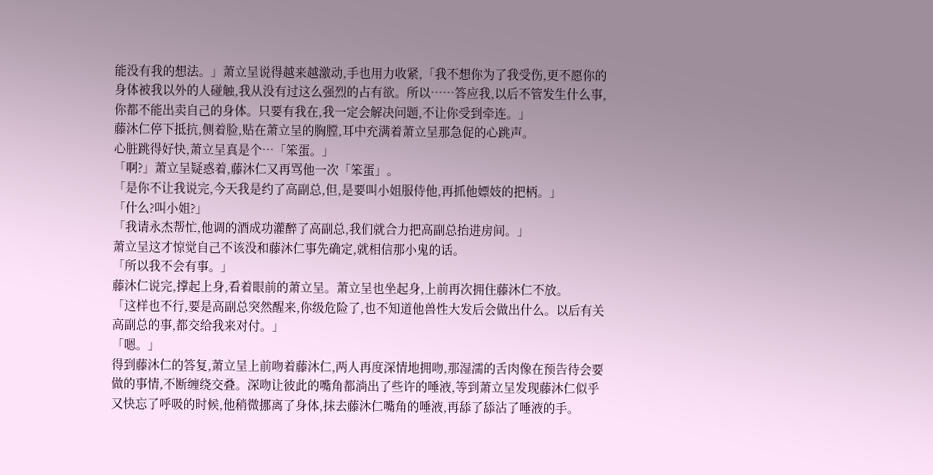能没有我的想法。」萧立呈说得越来越激动,手也用力收紧,「我不想你为了我受伤,更不愿你的身体被我以外的人碰触,我从没有过这么强烈的占有欲。所以……答应我,以后不管发生什么事,你都不能出卖自己的身体。只要有我在,我一定会解决问题,不让你受到牵连。」
藤沐仁停下抵抗,侧着脸,贴在萧立呈的胸膛,耳中充满着萧立呈那急促的心跳声。
心脏跳得好快,萧立呈真是个…「笨蛋。」
「啊?」萧立呈疑惑着,藤沐仁又再骂他一次「笨蛋」。
「是你不让我说完,今天我是约了高副总,但,是要叫小姐服侍他,再抓他嫖妓的把柄。」
「什么?叫小姐?」
「我请永杰帮忙,他调的酒成功灌醉了高副总,我们就合力把高副总抬进房间。」
萧立呈这才惊觉自己不该没和藤沐仁事先确定,就相信那小鬼的话。
「所以我不会有事。」
藤沐仁说完,撑起上身,看着眼前的萧立呈。萧立呈也坐起身,上前再次拥住藤沐仁不放。
「这样也不行,要是高副总突然醒来,你级危险了,也不知道他兽性大发后会做出什么。以后有关高副总的事,都交给我来对付。」
「嗯。」
得到藤沐仁的答复,萧立呈上前吻着藤沐仁,两人再度深情地拥吻,那湿濡的舌肉像在预告待会要做的事情,不断缠绕交叠。深吻让彼此的嘴角都淌出了些许的唾液,等到萧立呈发现藤沐仁似乎又快忘了呼吸的时候,他稍微挪离了身体,抹去藤沐仁嘴角的唾液,再舔了舔沾了唾液的手。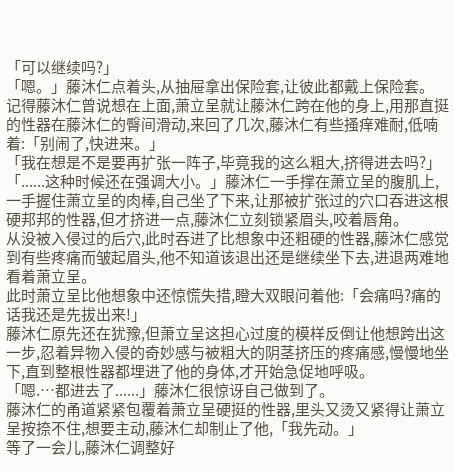「可以继续吗?」
「嗯。」藤沐仁点着头,从抽屉拿出保险套,让彼此都戴上保险套。
记得藤沐仁曾说想在上面,萧立呈就让藤沐仁跨在他的身上,用那直挺的性器在藤沐仁的臀间滑动,来回了几次,藤沐仁有些搔痒难耐,低喃着:「别闹了,快进来。」
「我在想是不是要再扩张一阵子,毕竟我的这么粗大,挤得进去吗?」
「......这种时候还在强调大小。」藤沐仁一手撑在萧立呈的腹肌上,一手握住萧立呈的肉棒,自己坐了下来,让那被扩张过的穴口吞进这根硬邦邦的性器,但才挤进一点,藤沐仁立刻锁紧眉头,咬着唇角。
从没被入侵过的后穴,此时吞进了比想象中还粗硬的性器,藤沐仁感觉到有些疼痛而皱起眉头,他不知道该退出还是继续坐下去,进退两难地看着萧立呈。
此时萧立呈比他想象中还惊慌失措,瞪大双眼问着他:「会痛吗?痛的话我还是先拔出来!」
藤沐仁原先还在犹豫,但萧立呈这担心过度的模样反倒让他想跨出这一步,忍着异物入侵的奇妙感与被粗大的阴茎挤压的疼痛感,慢慢地坐下,直到整根性器都埋进了他的身体,才开始急促地呼吸。
「嗯.…都进去了......」藤沐仁很惊讶自己做到了。
藤沐仁的甬道紧紧包覆着萧立呈硬挺的性器,里头又烫又紧得让萧立呈按捺不住,想要主动,藤沐仁却制止了他,「我先动。」
等了一会儿,藤沐仁调整好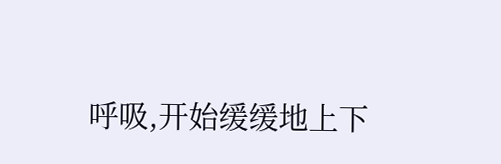呼吸,开始缓缓地上下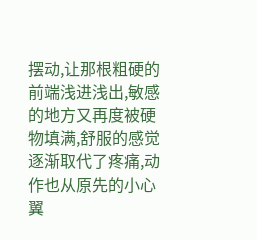摆动,让那根粗硬的前端浅进浅出,敏感的地方又再度被硬物填满,舒服的感觉逐渐取代了疼痛,动作也从原先的小心翼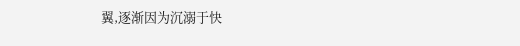翼,逐渐因为沉溺于快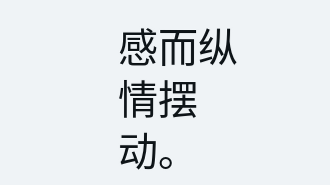感而纵情摆动。